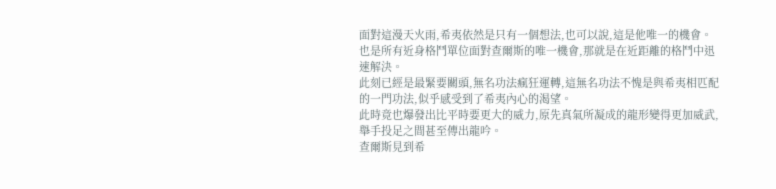面對這漫天火雨,希夷依然是只有一個想法,也可以說,這是他唯一的機會。
也是所有近身格鬥單位面對查爾斯的唯一機會,那就是在近距離的格鬥中迅速解決。
此刻已經是最緊要關頭,無名功法瘋狂運轉,這無名功法不愧是與希夷相匹配的一門功法,似乎感受到了希夷內心的渴望。
此時竟也爆發出比平時要更大的威力,原先真氣所凝成的龍形變得更加威武,舉手投足之間甚至傳出龍吟。
查爾斯見到希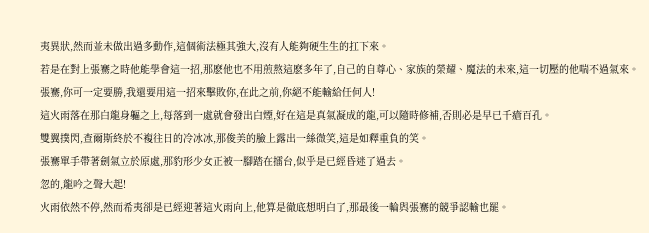夷異狀,然而並未做出過多動作,這個術法極其強大,沒有人能夠硬生生的扛下來。
若是在對上張騫之時他能學會這一招,那麽他也不用煎熬這麽多年了,自己的自尊心、家族的榮耀、魔法的未來,這一切壓的他喘不過氣來。
張騫,你可一定要勝,我還要用這一招來擊敗你,在此之前,你絕不能輸給任何人!
這火雨落在那白龍身軀之上,每落到一處就會發出白煙,好在這是真氣凝成的龍,可以隨時修補,否則必是早已千瘡百孔。
雙翼撲閃,查爾斯終於不複往日的冷冰冰,那俊美的臉上露出一絲微笑,這是如釋重負的笑。
張騫單手帶著劍氣立於原處,那豹形少女正被一腳踏在擂台,似乎是已經昏迷了過去。
忽的,龍吟之聲大起!
火雨依然不停,然而希夷卻是已經迎著這火雨向上,他算是徹底想明白了,那最後一輪與張騫的競爭認輸也罷。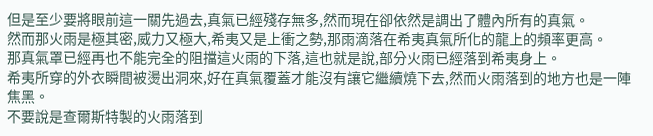但是至少要將眼前這一關先過去,真氣已經殘存無多,然而現在卻依然是調出了體內所有的真氣。
然而那火雨是極其密,威力又極大,希夷又是上衝之勢,那雨滴落在希夷真氣所化的龍上的頻率更高。
那真氣罩已經再也不能完全的阻擋這火雨的下落,這也就是說,部分火雨已經落到希夷身上。
希夷所穿的外衣瞬間被燙出洞來,好在真氣覆蓋才能沒有讓它繼續燒下去,然而火雨落到的地方也是一陣焦黑。
不要說是查爾斯特製的火雨落到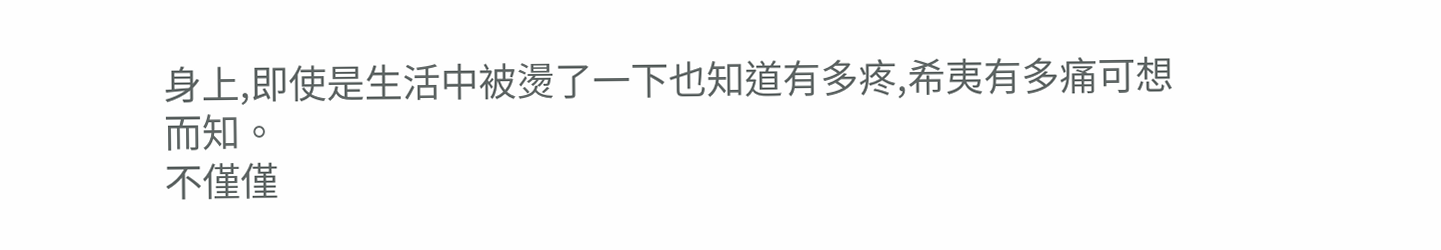身上,即使是生活中被燙了一下也知道有多疼,希夷有多痛可想而知。
不僅僅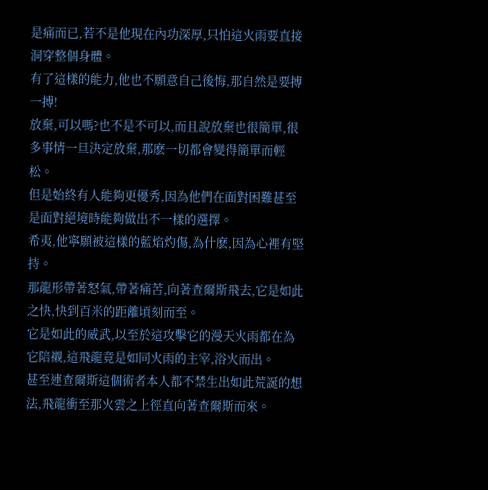是痛而已,若不是他現在內功深厚,只怕這火雨要直接洞穿整個身體。
有了這樣的能力,他也不願意自己後悔,那自然是要搏一搏!
放棄,可以嗎?也不是不可以,而且說放棄也很簡單,很多事情一旦決定放棄,那麽一切都會變得簡單而輕松。
但是始終有人能夠更優秀,因為他們在面對困難甚至是面對絕境時能夠做出不一樣的選擇。
希夷,他寧願被這樣的藍焰灼傷,為什麽,因為心裡有堅持。
那龍形帶著怒氣,帶著痛苦,向著查爾斯飛去,它是如此之快,快到百米的距離頃刻而至。
它是如此的威武,以至於這攻擊它的漫天火雨都在為它陪襯,這飛龍竟是如同火雨的主宰,浴火而出。
甚至連查爾斯這個術者本人都不禁生出如此荒誕的想法,飛龍衝至那火雲之上徑直向著查爾斯而來。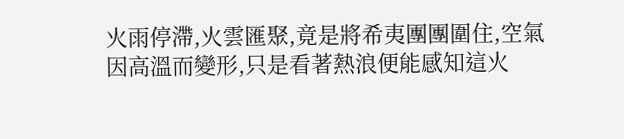火雨停滯,火雲匯聚,竟是將希夷團團圍住,空氣因高溫而變形,只是看著熱浪便能感知這火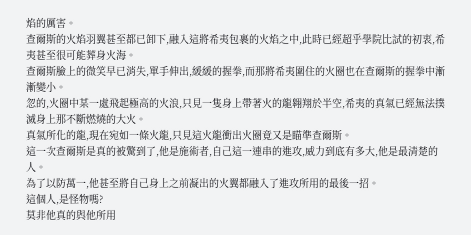焰的厲害。
查爾斯的火焰羽翼甚至都已卸下,融入這將希夷包裹的火焰之中,此時已經超乎學院比試的初衷,希夷甚至很可能葬身火海。
查爾斯臉上的微笑早已消失,單手伸出,緩緩的握拳,而那將希夷圍住的火圈也在查爾斯的握拳中漸漸變小。
忽的,火圈中某一處飛起極高的火浪,只見一隻身上帶著火的龍翱翔於半空,希夷的真氣已經無法撲滅身上那不斷燃燒的大火。
真氣所化的龍,現在宛如一條火龍,只見這火龍衝出火圈竟又是瞄準查爾斯。
這一次查爾斯是真的被驚到了,他是施術者,自己這一連串的進攻,威力到底有多大,他是最清楚的人。
為了以防萬一,他甚至將自己身上之前凝出的火翼都融入了進攻所用的最後一招。
這個人,是怪物嗎?
莫非他真的與他所用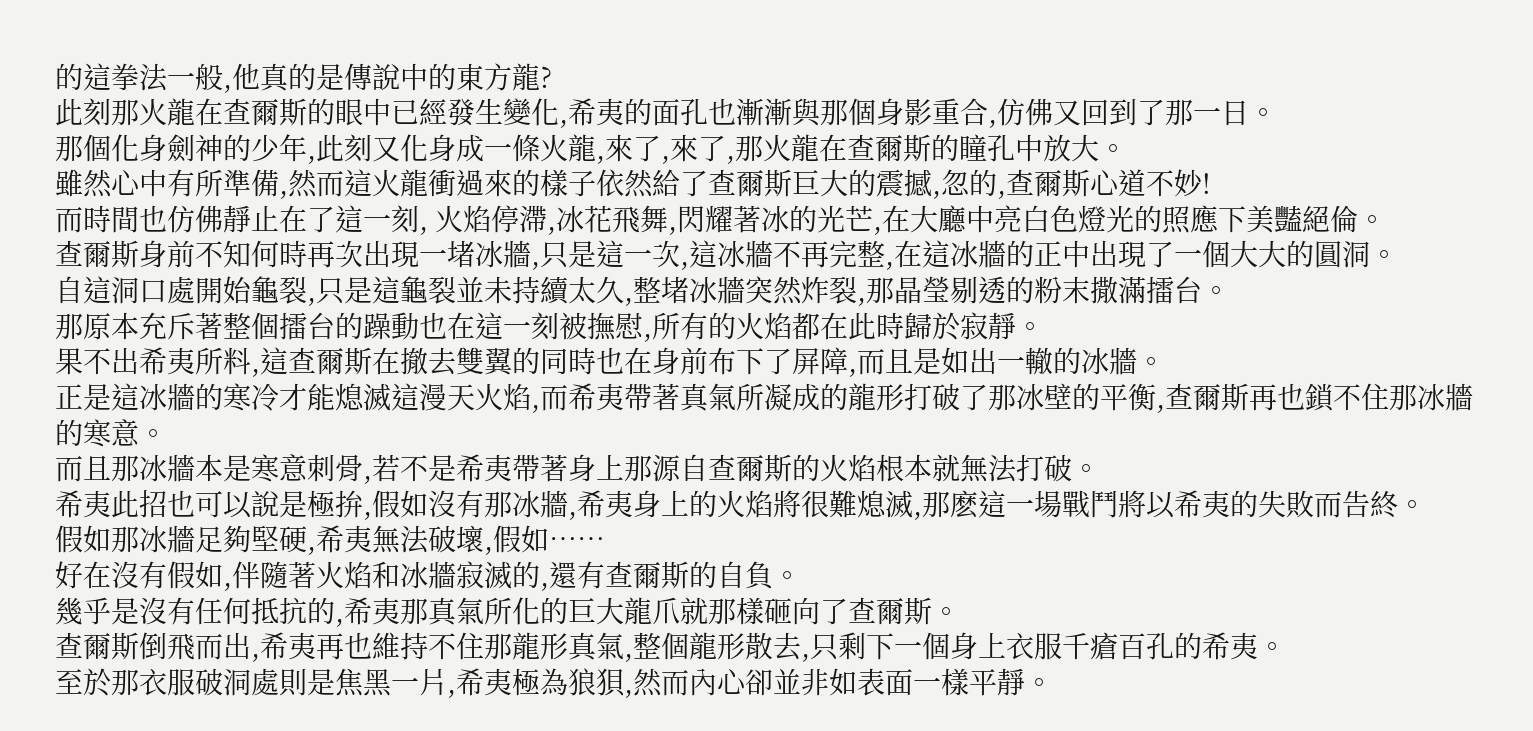的這拳法一般,他真的是傳說中的東方龍?
此刻那火龍在查爾斯的眼中已經發生變化,希夷的面孔也漸漸與那個身影重合,仿佛又回到了那一日。
那個化身劍神的少年,此刻又化身成一條火龍,來了,來了,那火龍在查爾斯的瞳孔中放大。
雖然心中有所準備,然而這火龍衝過來的樣子依然給了查爾斯巨大的震撼,忽的,查爾斯心道不妙!
而時間也仿佛靜止在了這一刻, 火焰停滯,冰花飛舞,閃耀著冰的光芒,在大廳中亮白色燈光的照應下美豔絕倫。
查爾斯身前不知何時再次出現一堵冰牆,只是這一次,這冰牆不再完整,在這冰牆的正中出現了一個大大的圓洞。
自這洞口處開始龜裂,只是這龜裂並未持續太久,整堵冰牆突然炸裂,那晶瑩剔透的粉末撒滿擂台。
那原本充斥著整個擂台的躁動也在這一刻被撫慰,所有的火焰都在此時歸於寂靜。
果不出希夷所料,這查爾斯在撤去雙翼的同時也在身前布下了屏障,而且是如出一轍的冰牆。
正是這冰牆的寒冷才能熄滅這漫天火焰,而希夷帶著真氣所凝成的龍形打破了那冰壁的平衡,查爾斯再也鎖不住那冰牆的寒意。
而且那冰牆本是寒意刺骨,若不是希夷帶著身上那源自查爾斯的火焰根本就無法打破。
希夷此招也可以說是極拚,假如沒有那冰牆,希夷身上的火焰將很難熄滅,那麽這一場戰鬥將以希夷的失敗而告終。
假如那冰牆足夠堅硬,希夷無法破壞,假如……
好在沒有假如,伴隨著火焰和冰牆寂滅的,還有查爾斯的自負。
幾乎是沒有任何抵抗的,希夷那真氣所化的巨大龍爪就那樣砸向了查爾斯。
查爾斯倒飛而出,希夷再也維持不住那龍形真氣,整個龍形散去,只剩下一個身上衣服千瘡百孔的希夷。
至於那衣服破洞處則是焦黑一片,希夷極為狼狽,然而內心卻並非如表面一樣平靜。